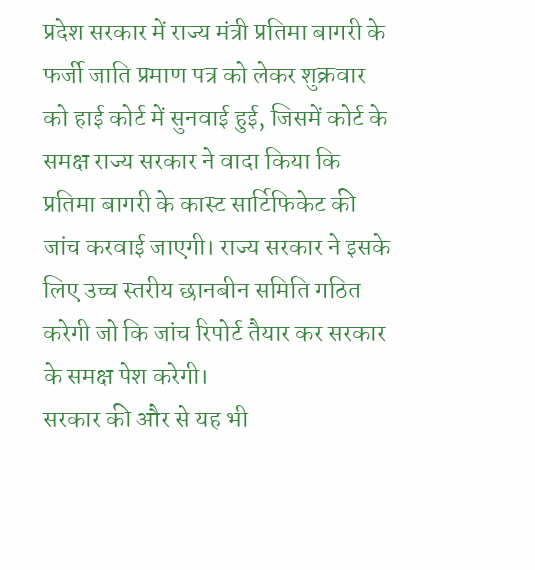प्रदेश सरकार में राज्य मंत्री प्रतिमा बागरी के फर्जी जाति प्रमाण पत्र को लेकर शुक्रवार को हाई कोर्ट में सुनवाई हुई, जिसमें कोर्ट के समक्ष राज्य सरकार ने वादा किया कि प्रतिमा बागरी के कास्ट सार्टिफिकेट की जांच करवाई जाएगी। राज्य सरकार ने इसके लिए उच्च स्तरीय छानबीन समिति गठित करेगी जो कि जांच रिपोर्ट तैयार कर सरकार के समक्ष पेश करेगी।
सरकार की और से यह भी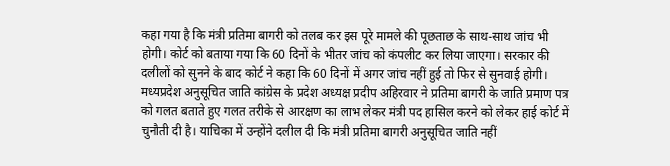कहा गया है कि मंत्री प्रतिमा बागरी को तलब कर इस पूरे मामले की पूछताछ के साथ-साथ जांच भी होगी। कोर्ट को बताया गया कि 60 दिनों के भीतर जांच को कंपलीट कर लिया जाएगा। सरकार की दलीलों को सुनने के बाद कोर्ट ने कहा कि 60 दिनों में अगर जांच नहीं हुई तो फिर से सुनवाई होगी।
मध्यप्रदेश अनुसूचित जाति कांग्रेस के प्रदेश अध्यक्ष प्रदीप अहिरवार ने प्रतिमा बागरी के जाति प्रमाण पत्र को गलत बताते हुए गलत तरीके से आरक्षण का लाभ लेकर मंत्री पद हासिल करने को लेकर हाई कोर्ट में चुनौती दी है। याचिका में उन्होंने दलील दी कि मंत्री प्रतिमा बागरी अनुसूचित जाति नहीं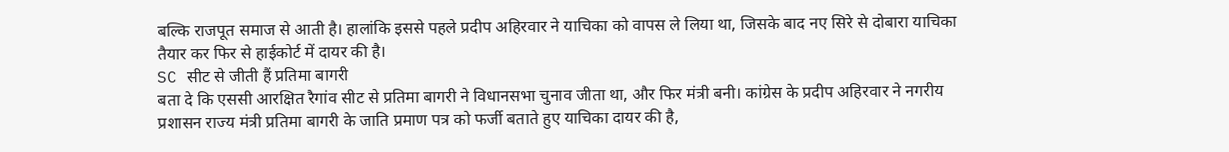बल्कि राजपूत समाज से आती है। हालांकि इससे पहले प्रदीप अहिरवार ने याचिका को वापस ले लिया था, जिसके बाद नए सिरे से दोबारा याचिका तैयार कर फिर से हाईकोर्ट में दायर की है।
SC सीट से जीती हैं प्रतिमा बागरी
बता दे कि एससी आरक्षित रैगांव सीट से प्रतिमा बागरी ने विधानसभा चुनाव जीता था, और फिर मंत्री बनी। कांग्रेस के प्रदीप अहिरवार ने नगरीय प्रशासन राज्य मंत्री प्रतिमा बागरी के जाति प्रमाण पत्र को फर्जी बताते हुए याचिका दायर की है,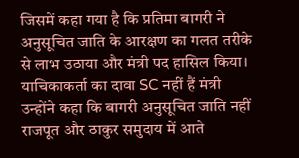जिसमें कहा गया है कि प्रतिमा बागरी ने अनुसूचित जाति के आरक्षण का गलत तरीके से लाभ उठाया और मंत्री पद हासिल किया।
याचिकाकर्ता का दावा SC नहीं हैं मंत्री
उन्होंने कहा कि बागरी अनुसूचित जाति नहीं राजपूत और ठाकुर समुदाय में आते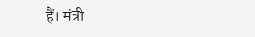हैं। मंत्री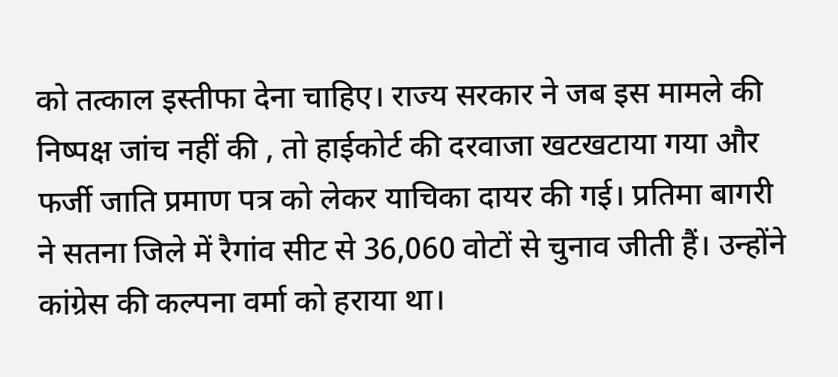को तत्काल इस्तीफा देना चाहिए। राज्य सरकार ने जब इस मामले की निष्पक्ष जांच नहीं की , तो हाईकोर्ट की दरवाजा खटखटाया गया और फर्जी जाति प्रमाण पत्र को लेकर याचिका दायर की गई। प्रतिमा बागरी ने सतना जिले में रैगांव सीट से 36,060 वोटों से चुनाव जीती हैं। उन्होंने कांग्रेस की कल्पना वर्मा को हराया था।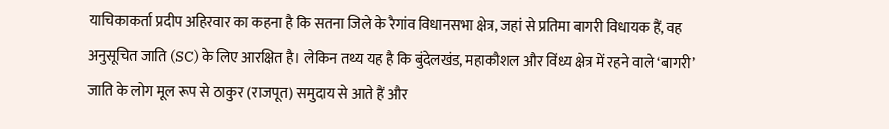याचिकाकर्ता प्रदीप अहिरवार का कहना है कि सतना जिले के रैगांव विधानसभा क्षेत्र, जहां से प्रतिमा बागरी विधायक हैं, वह अनुसूचित जाति (SC) के लिए आरक्षित है। लेकिन तथ्य यह है कि बुंदेलखंड, महाकौशल और विंध्य क्षेत्र में रहने वाले ‘बागरी’ जाति के लोग मूल रूप से ठाकुर (राजपूत) समुदाय से आते हैं और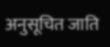अनुसूचित जाति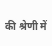की श्रेणी में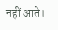नहीं आते।